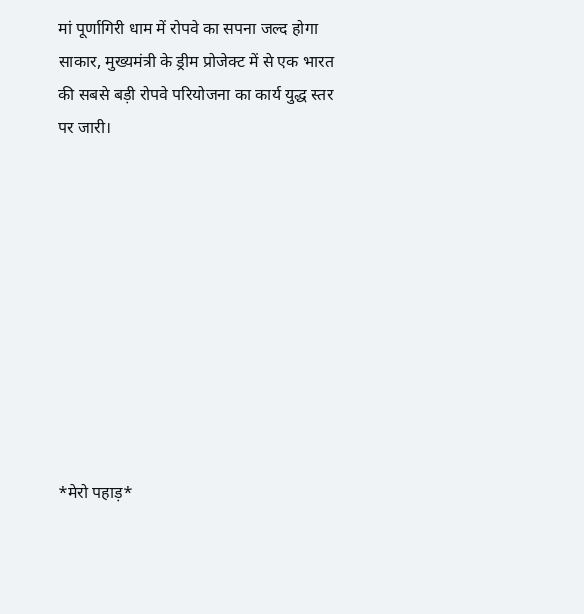मां पूर्णागिरी धाम में रोपवे का सपना जल्द होगा साकार, मुख्यमंत्री के ड्रीम प्रोजेक्ट में से एक भारत की सबसे बड़ी रोपवे परियोजना का कार्य युद्ध स्तर पर जारी।










*मेरो पहाड़*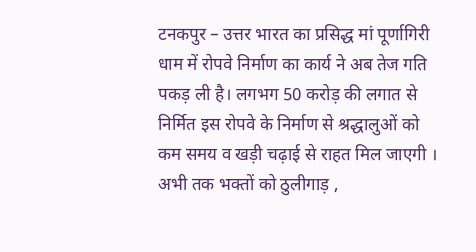टनकपुर – उत्तर भारत का प्रसिद्ध मां पूर्णागिरी धाम में रोपवे निर्माण का कार्य ने अब तेज गति पकड़ ली है। लगभग 50 करोड़ की लगात से निर्मित इस रोपवे के निर्माण से श्रद्धालुओं को कम समय व खड़ी चढ़ाई से राहत मिल जाएगी । अभी तक भक्तों को ठुलीगाड़ ,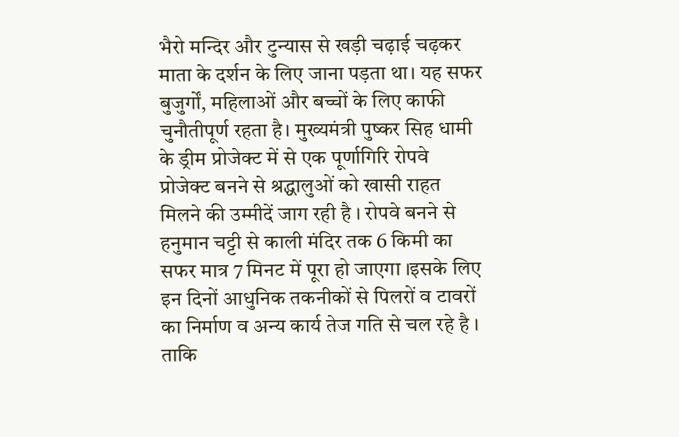भैरो मन्दिर और टुन्यास से खड़ी चढ़ाई चढ़कर माता के दर्शन के लिए जाना पड़ता था। यह सफर बुजुर्गों, महिलाओं और बच्चों के लिए काफी चुनौतीपूर्ण रहता है। मुख्यमंत्री पुष्कर सिह धामी के ड्रीम प्रोजेक्ट में से एक पूर्णागिरि रोपवे प्रोजेक्ट बनने से श्रद्धालुओं को खासी राहत मिलने की उम्मीदें जाग रही है । रोपवे बनने से हनुमान चट्टी से काली मंदिर तक 6 किमी का सफर मात्र 7 मिनट में पूरा हो जाएगा ।इसके लिए इन दिनों आधुनिक तकनीकों से पिलरों व टावरों का निर्माण व अन्य कार्य तेज गति से चल रहे है । ताकि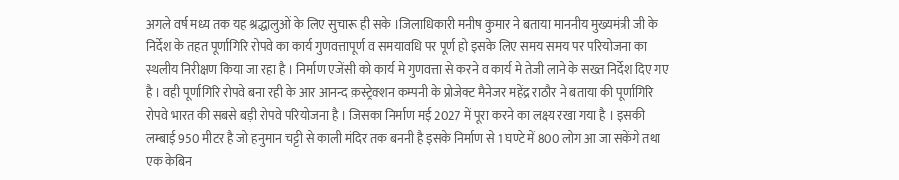अगले वर्ष मध्य तक यह श्रद्धालुओं के लिए सुचारू ही सके ।जिलाधिकारी मनीष कुमार ने बताया माननीय मुख्यमंत्री जी के निर्देश के तहत पूर्णागिरि रोपवे का कार्य गुणवत्तापूर्ण व समयावधि पर पूर्ण हो इसके लिए समय समय पर परियोजना का स्थलीय निरीक्षण किया जा रहा है । निर्माण एजेंसी को कार्य मे गुणवत्ता से करने व कार्य मे तेजी लाने के सख्त निर्देश दिए गए है । वही पूर्णागिरि रोपवे बना रही के आर आनन्द क़स्ट्रेक्शन कम्पनी के प्रोजेक्ट मैनेजर महेंद्र राठौर ने बताया की पूर्णागिरि रोपवे भारत की सबसे बड़ी रोपवे परियोजना है । जिसका निर्माण मई 2027 में पूरा करने का लक्ष्य रखा गया है । इसकी लम्बाई 950 मीटर है जो हनुमान चट्टी से काली मंदिर तक बननी है इसके निर्माण से 1 घण्टे में 800 लोग आ जा सकेंगे तथा एक केबिन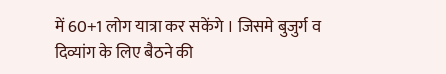में 60+1 लोग यात्रा कर सकेंगे । जिसमे बुजुर्ग व दिव्यांग के लिए बैठने की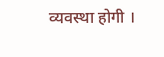व्यवस्था होगी ।